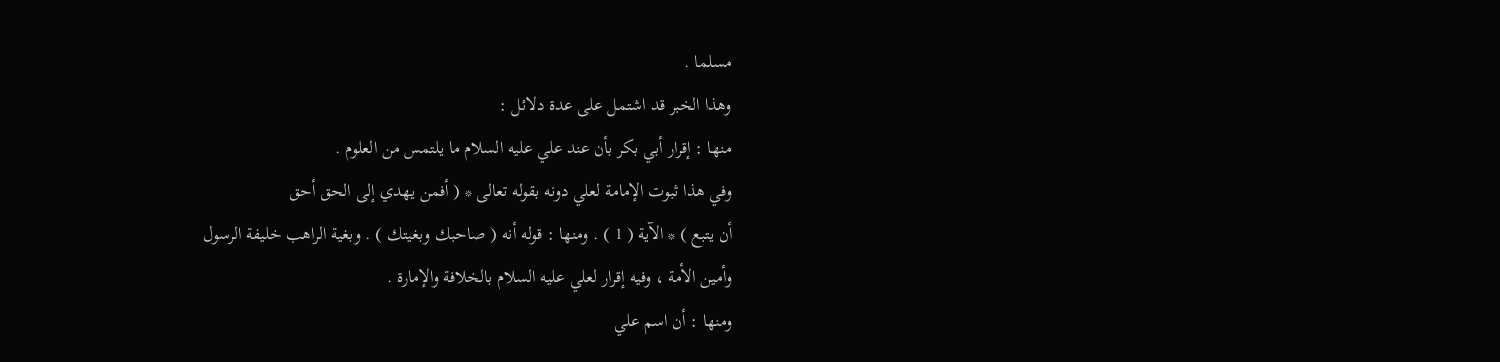مسلما .
وهذا الخبر قد اشتمل على عدة دلائل :
منها : إقرار أبي بكر بأن عند علي عليه السلام ما يلتمس من العلوم .
وفي هذا ثبوت الإمامة لعلي دونه بقوله تعالى * ( أفمن يهدي إلى الحق أحق
أن يتبع ) * الآية ( 1 ) . ومنها : قوله أنه ( صاحبك وبغيتك ) . وبغية الراهب خليفة الرسول
وأمين الأمة ، وفيه إقرار لعلي عليه السلام بالخلافة والإمارة .
ومنها : أن اسم علي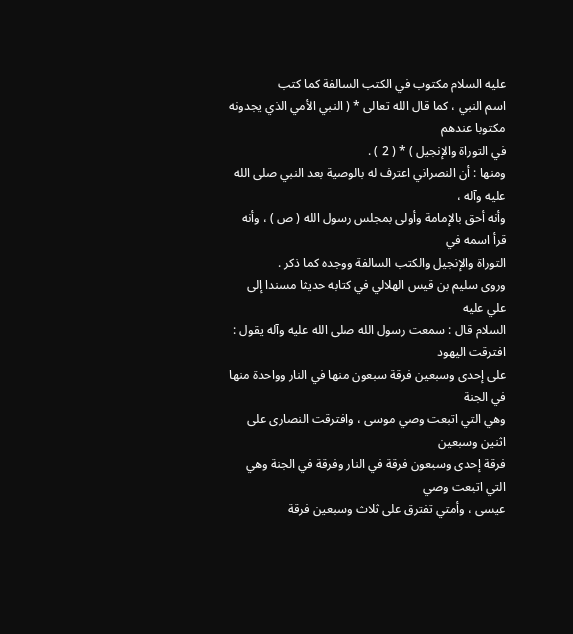عليه السلام مكتوب في الكتب السالفة كما كتب
اسم النبي ، كما قال الله تعالى * ( النبي الأمي الذي يجدونه مكتوبا عندهم
في التوراة والإنجيل ) * ( 2 ) .
ومنها : أن النصراني اعترف له بالوصية بعد النبي صلى الله عليه وآله ،
وأنه أحق بالإمامة وأولى بمجلس رسول الله ( ص ) ، وأنه قرأ اسمه في
التوراة والإنجيل والكتب السالفة ووجده كما ذكر .
وروى سليم بن قيس الهلالي في كتابه حديثا مسندا إلى علي عليه
السلام قال : سمعت رسول الله صلى الله عليه وآله يقول : افترقت اليهود
على إحدى وسبعين فرقة سبعون منها في النار وواحدة منها في الجنة
وهي التي اتبعت وصي موسى ، وافترقت النصارى على اثنين وسبعين
فرقة إحدى وسبعون فرقة في النار وفرقة في الجنة وهي التي اتبعت وصي
عيسى ، وأمتي تفترق على ثلاث وسبعين فرقة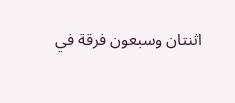اثنتان وسبعون فرقة في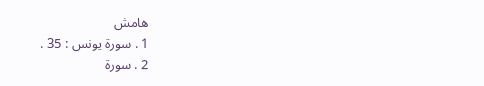هامش
1 . سورة يونس : 35 .
2 . سورة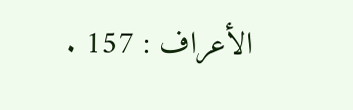الأعراف : 157 .